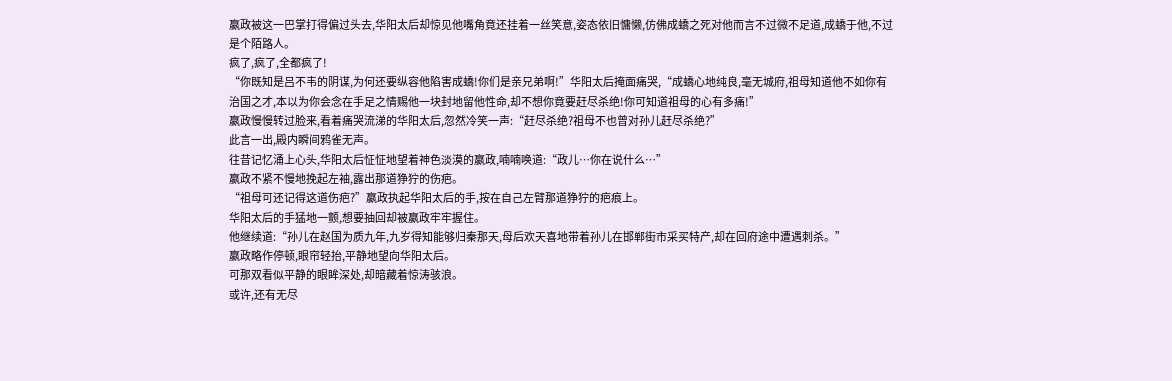嬴政被这一巴掌打得偏过头去,华阳太后却惊见他嘴角竟还挂着一丝笑意,姿态依旧慵懒,仿佛成蟜之死对他而言不过微不足道,成蟜于他,不过是个陌路人。
疯了,疯了,全都疯了!
“你既知是吕不韦的阴谋,为何还要纵容他陷害成蟜!你们是亲兄弟啊!”华阳太后掩面痛哭,“成蟜心地纯良,毫无城府,祖母知道他不如你有治国之才,本以为你会念在手足之情赐他一块封地留他性命,却不想你竟要赶尽杀绝!你可知道祖母的心有多痛!”
嬴政慢慢转过脸来,看着痛哭流涕的华阳太后,忽然冷笑一声:“赶尽杀绝?祖母不也曾对孙儿赶尽杀绝?”
此言一出,殿内瞬间鸦雀无声。
往昔记忆涌上心头,华阳太后怔怔地望着神色淡漠的嬴政,喃喃唤道:“政儿…你在说什么…”
嬴政不紧不慢地挽起左袖,露出那道狰狞的伤疤。
“祖母可还记得这道伤疤?”嬴政执起华阳太后的手,按在自己左臂那道狰狞的疤痕上。
华阳太后的手猛地一颤,想要抽回却被嬴政牢牢握住。
他继续道:“孙儿在赵国为质九年,九岁得知能够归秦那天,母后欢天喜地带着孙儿在邯郸街市采买特产,却在回府途中遭遇刺杀。”
嬴政略作停顿,眼帘轻抬,平静地望向华阳太后。
可那双看似平静的眼眸深处,却暗藏着惊涛骇浪。
或许,还有无尽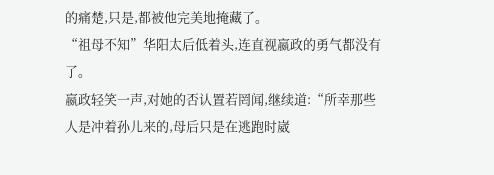的痛楚,只是,都被他完美地掩藏了。
“祖母不知”华阳太后低着头,连直视嬴政的勇气都没有了。
嬴政轻笑一声,对她的否认置若罔闻,继续道:“所幸那些人是冲着孙儿来的,母后只是在逃跑时崴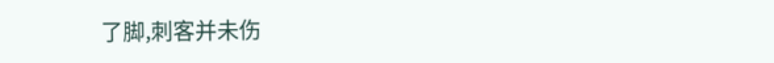了脚,刺客并未伤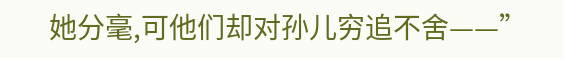她分毫,可他们却对孙儿穷追不舍——”